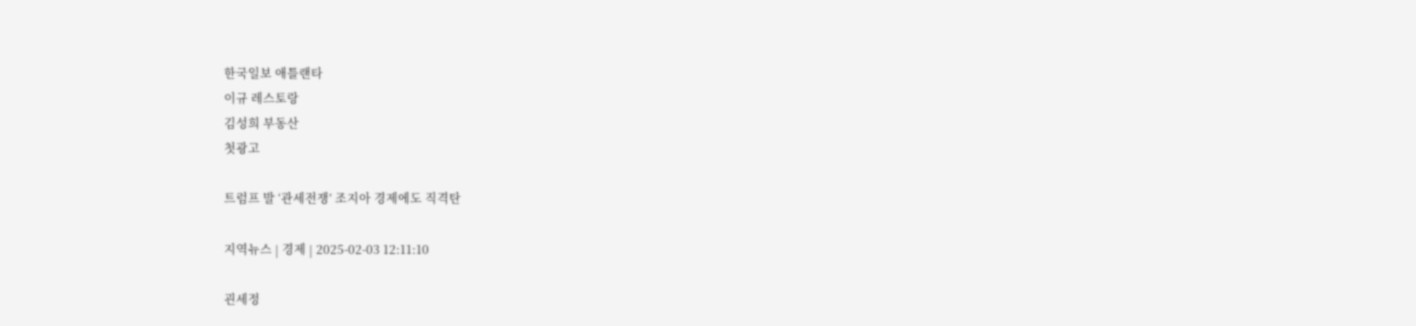한국일보 애틀랜타
이규 레스토랑
김성희 부동산
첫광고

트럼프 발 ‘관세전쟁’ 조지아 경제에도 직격탄

지역뉴스 | 경제 | 2025-02-03 12:11:10

괸세정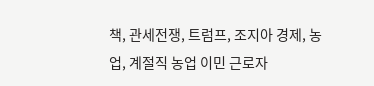책, 관세전쟁, 트럼프, 조지아 경제, 농업, 계절직 농업 이민 근로자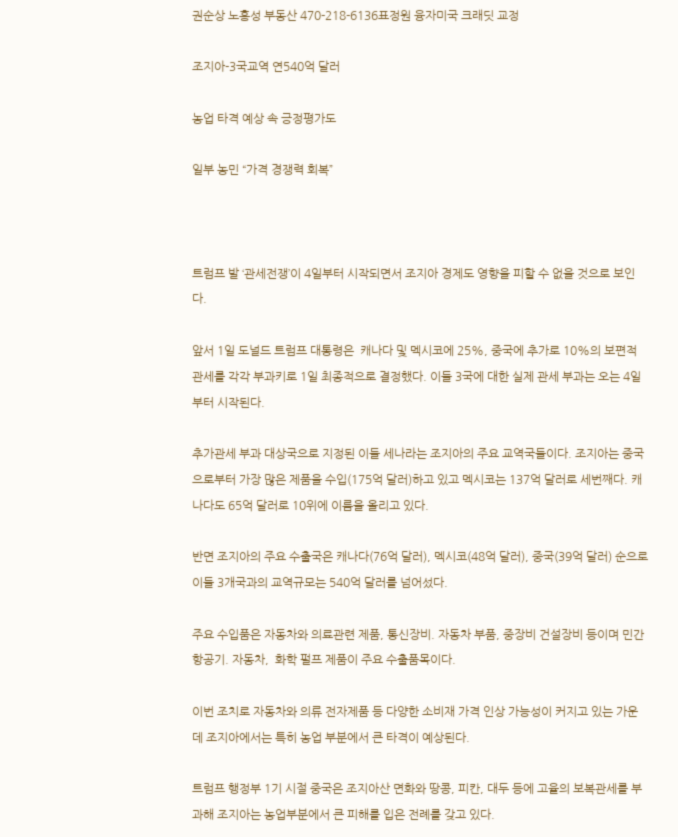권순상 노흥성 부동산 470-218-6136표정원 융자미국 크래딧 교정

조지아-3국교역 연540억 달러

농업 타격 예상 속 긍정평가도

일부 농민 “가격 경쟁력 회복”



트럼프 발 ‘관세전쟁’이 4일부터 시작되면서 조지아 경제도 영향을 피할 수 없을 것으로 보인다.

앞서 1일 도널드 트럼프 대통령은  캐나다 및 멕시코에 25%, 중국에 추가로 10%의 보편적 관세를 각각 부과키로 1일 최종적으로 결정했다. 이들 3국에 대한 실제 관세 부과는 오는 4일부터 시작된다.

추가관세 부과 대상국으로 지정된 이들 세나라는 조지아의 주요 교역국들이다. 조지아는 중국으로부터 가장 많은 제품을 수입(175억 달러)하고 있고 멕시코는 137억 달러로 세번째다. 캐나다도 65억 달러로 10위에 이름을 올리고 있다.

반면 조지아의 주요 수출국은 캐나다(76억 달러), 멕시코(48억 달러), 중국(39억 달러) 순으로  이들 3개국과의 교역규모는 540억 달러를 넘어섰다.

주요 수입품은 자동차와 의료관련 제품, 통신장비. 자동차 부품, 중장비 건설장비 등이며 민간 항공기. 자동차,  화학 펄프 제품이 주요 수출품목이다.

이번 조치로 자동차와 의류 전자제품 등 다양한 소비재 가격 인상 가능성이 커지고 있는 가운데 조지아에서는 특히 농업 부분에서 큰 타격이 예상된다.

트럼프 행정부 1기 시절 중국은 조지아산 면화와 땅콩, 피칸, 대두 등에 고율의 보복관세를 부과해 조지아는 농업부분에서 큰 피해를 입은 전례를 갖고 있다.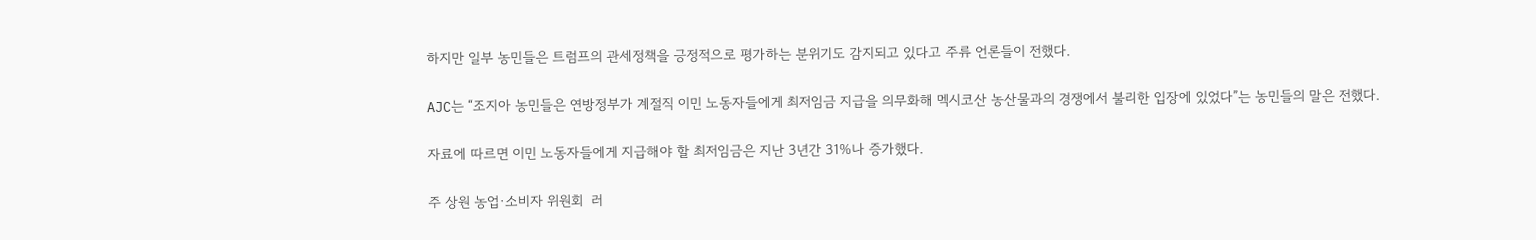하지만 일부 농민들은 트럼프의 관세정책을 긍정적으로 평가하는 분위기도 감지되고 있다고 주류 언론들이 전했다.

AJC는 “조지아 농민들은 연방정부가 계절직 이민 노동자들에게 최저임금 지급을 의무화해 멕시코산 농산물과의 경쟁에서 불리한 입장에 있었다”는 농민들의 말은 전했다.

자료에 따르면 이민 노동자들에게 지급해야 할 최저임금은 지난 3년간 31%나 증가했다.

주 상원 농업∙소비자 위원회  러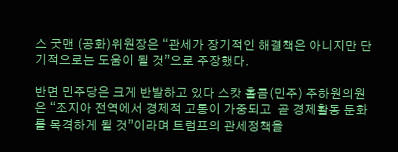스 굿맨 (공화)위원장은 “관세가 장기적인 해결책은 아니지만 단기적으로는 도움이 될 것”으로 주장했다.

반면 민주당은 크게 반발하고 있다 스캇 홀콤(민주) 주하원의원은 “조지아 전역에서 경제적 고통이 가중되고  곧 경제활동 둔화를 목격하게 될 것”이라며 트럼프의 관세정책을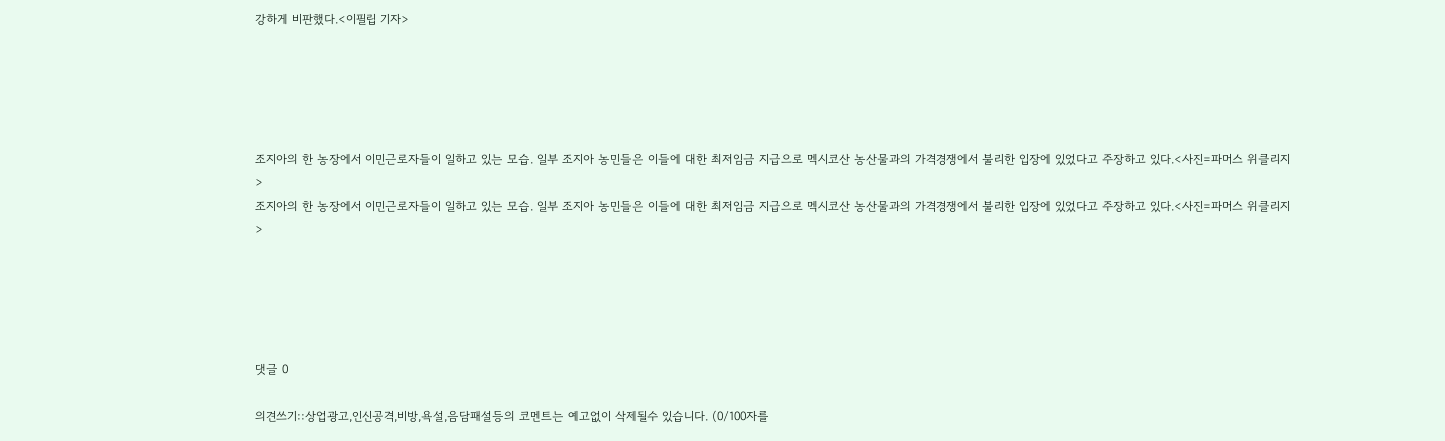강하게 비판했다.<이필립 기자>





조지아의 한 농장에서 이민근로자들이 일하고 있는 모습. 일부 조지아 농민들은 이들에 대한 최저임금 지급으로 멕시코산 농산물과의 가격경쟁에서 불리한 입장에 있었다고 주장하고 있다.<사진=파머스 위클리지>
조지아의 한 농장에서 이민근로자들이 일하고 있는 모습. 일부 조지아 농민들은 이들에 대한 최저임금 지급으로 멕시코산 농산물과의 가격경쟁에서 불리한 입장에 있었다고 주장하고 있다.<사진=파머스 위클리지>





댓글 0

의견쓰기::상업광고,인신공격,비방,욕설,음담패설등의 코멘트는 예고없이 삭제될수 있습니다. (0/100자를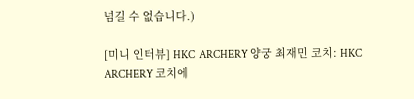넘길 수 없습니다.)

[미니 인터뷰] HKC  ARCHERY 양궁 최재민 코치: HKC ARCHERY 코치에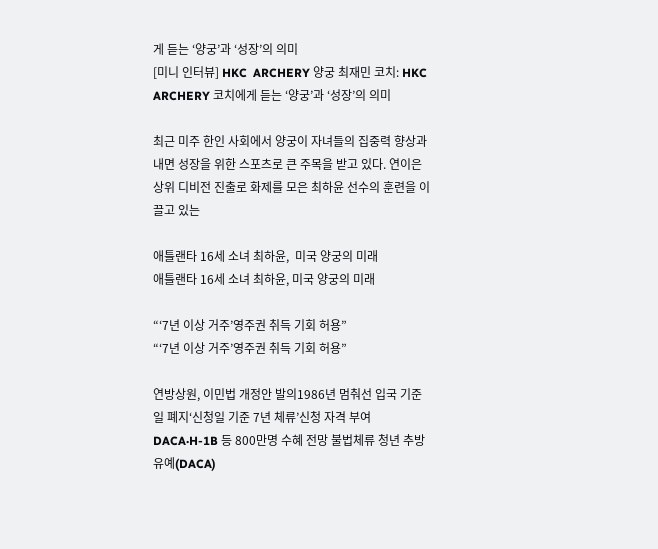게 듣는 ‘양궁’과 ‘성장’의 의미
[미니 인터뷰] HKC  ARCHERY 양궁 최재민 코치: HKC ARCHERY 코치에게 듣는 ‘양궁’과 ‘성장’의 의미

최근 미주 한인 사회에서 양궁이 자녀들의 집중력 향상과 내면 성장을 위한 스포츠로 큰 주목을 받고 있다. 연이은 상위 디비전 진출로 화제를 모은 최하윤 선수의 훈련을 이끌고 있는

애틀랜타 16세 소녀 최하윤,  미국 양궁의 미래
애틀랜타 16세 소녀 최하윤, 미국 양궁의 미래

“‘7년 이상 거주’영주권 취득 기회 허용”
“‘7년 이상 거주’영주권 취득 기회 허용”

연방상원, 이민법 개정안 발의1986년 멈춰선 입국 기준일 폐지‘신청일 기준 7년 체류’신청 자격 부여DACA·H-1B 등 800만명 수혜 전망 불법체류 청년 추방유예(DACA)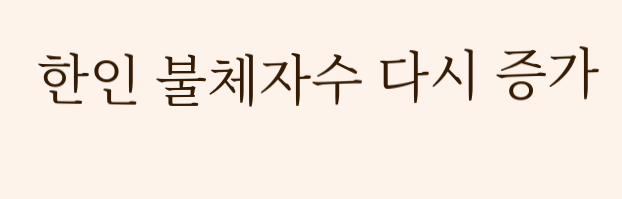한인 불체자수 다시 증가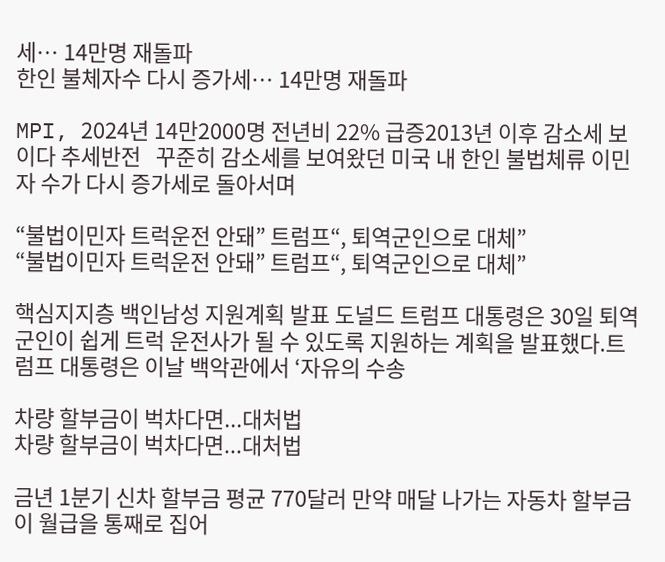세… 14만명 재돌파
한인 불체자수 다시 증가세… 14만명 재돌파

MPI, 2024년 14만2000명 전년비 22% 급증2013년 이후 감소세 보이다 추세반전   꾸준히 감소세를 보여왔던 미국 내 한인 불법체류 이민자 수가 다시 증가세로 돌아서며

“불법이민자 트럭운전 안돼” 트럼프“, 퇴역군인으로 대체”
“불법이민자 트럭운전 안돼” 트럼프“, 퇴역군인으로 대체”

핵심지지층 백인남성 지원계획 발표 도널드 트럼프 대통령은 30일 퇴역군인이 쉽게 트럭 운전사가 될 수 있도록 지원하는 계획을 발표했다.트럼프 대통령은 이날 백악관에서 ‘자유의 수송

차량 할부금이 벅차다면...대처법
차량 할부금이 벅차다면...대처법

금년 1분기 신차 할부금 평균 770달러 만약 매달 나가는 자동차 할부금이 월급을 통째로 집어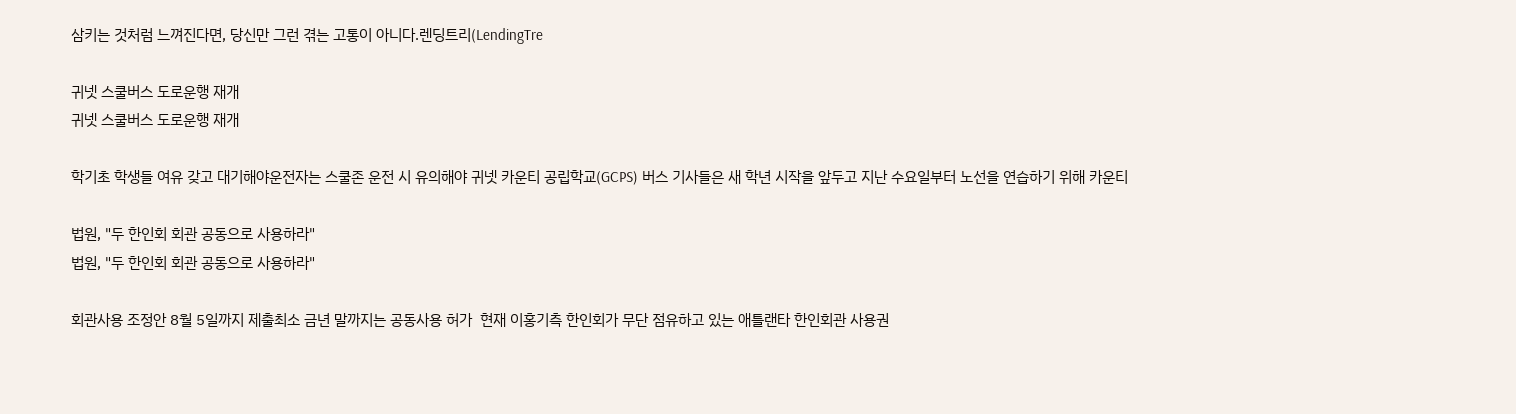삼키는 것처럼 느껴진다면, 당신만 그런 겪는 고통이 아니다.렌딩트리(LendingTre

귀넷 스쿨버스 도로운행 재개
귀넷 스쿨버스 도로운행 재개

학기초 학생들 여유 갖고 대기해야운전자는 스쿨존 운전 시 유의해야 귀넷 카운티 공립학교(GCPS) 버스 기사들은 새 학년 시작을 앞두고 지난 수요일부터 노선을 연습하기 위해 카운티

법원, "두 한인회 회관 공동으로 사용하라"
법원, "두 한인회 회관 공동으로 사용하라"

회관사용 조정안 8월 5일까지 제출최소 금년 말까지는 공동사용 허가  현재 이홍기측 한인회가 무단 점유하고 있는 애틀랜타 한인회관 사용권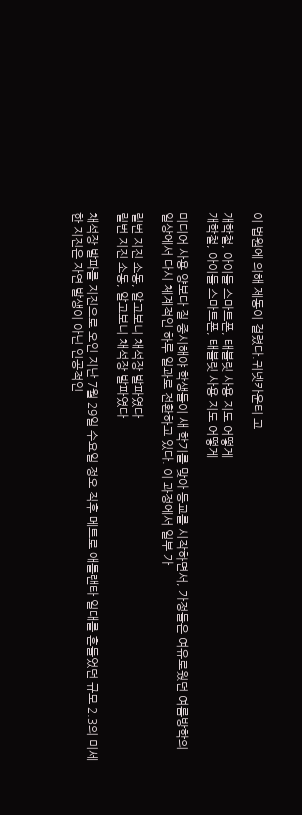이 법원에 의해 제동이 걸렸다.귀넷카운티 고

개학철, 아이들 스마트폰, 태블릿 사용 지도 어떻게
개학철, 아이들 스마트폰, 태블릿 사용 지도 어떻게

미디어 사용 양보다 질 중시해야 학생들이 새 학기를 맞아 등교를 시작하면서, 가정들은 여유로웠던 여름방학의 일상에서 다시 체계적인 하루 일과로 전환하고 있다. 이 과정에서 일부 가

릴번 지진 소동, 알고보니 채석장 발파였다
릴번 지진 소동, 알고보니 채석장 발파였다

채석장 발파를 지진으로 오인 지난 7월 29일 수요일 정오 직후 메트로 애틀랜타 일대를 흔들었던 규모 2.3의 미세한 지진은 자연 발생이 아닌 인공적인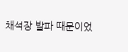채석장 발파 때문이었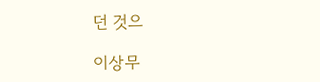던 것으

이상무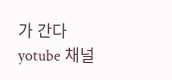가 간다 yotube 채널